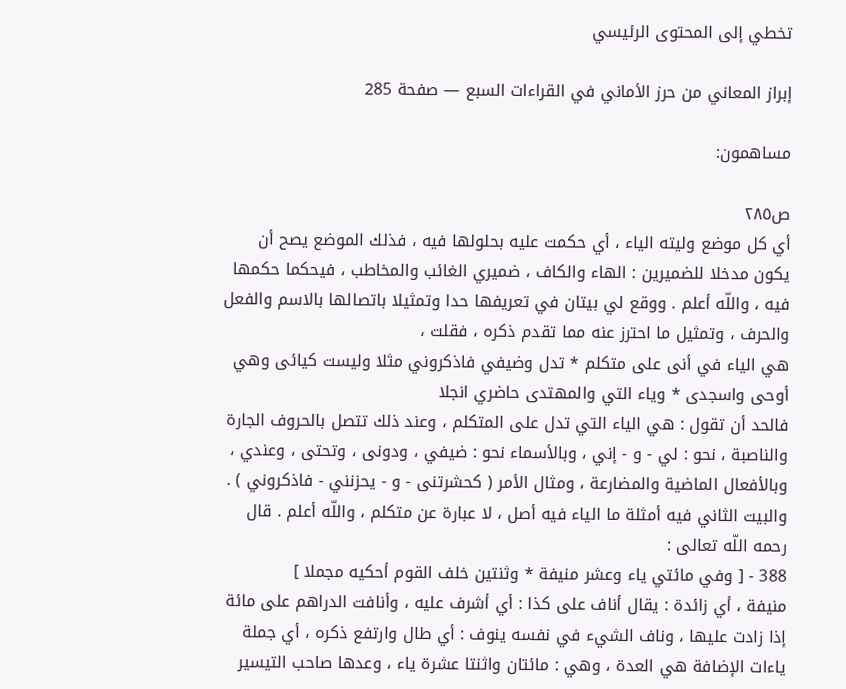تخطي إلى المحتوى الرئيسي

إبراز المعاني من حرز الأماني في القراءات السبع — صفحة 285

مساهمون:

ص٢٨٥
أي كل موضع وليته الياء ، أي حكمت عليه بحلولها فيه ، فذلك الموضع يصح أن يكون مدخلا للضميرين : الهاء والكاف ، ضميري الغائب والمخاطب ، فيحكما حكمها فيه ، واللّه أعلم . ووقع لي بيتان في تعريفها حدا وتمثيلا باتصالها بالاسم والفعل والحرف ، وتمثيل ما احترز عنه مما تقدم ذكره ، فقلت ،
هي الياء في أنى على متكلم * تدل وضيفي فاذكروني مثلا وليست كيائى وهي أوحى واسجدى * وياء التي والمهتدى حاضري انجلا
فالحد أن تقول : هي الياء التي تدل على المتكلم ، وعند ذلك تتصل بالحروف الجارة والناصبة ، نحو : لي - و - إني ، وبالأسماء نحو : ضيفي ، ودونى ، وتحتى ، وعندي ، وبالأفعال الماضية والمضارعة ، ومثال الأمر ( كحشرتنى - و - يحزنني - فاذكروني ) . والبيت الثاني فيه أمثلة ما الياء فيه أصل ، لا عبارة عن متكلم ، واللّه أعلم . قال رحمه اللّه تعالى :
388 - [ وفي مائتي ياء وعشر منيفة * وثنتين خلف القوم أحكيه مجملا ]
منيفة ، أي زائدة : يقال أناف على كذا : أي أشرف عليه ، وأنافت الدراهم على مائة إذا زادت عليها ، وناف الشيء في نفسه ينوف : أي طال وارتفع ذكره ، أي جملة ياءات الإضافة هي العدة ، وهي : مائتان واثنتا عشرة ياء ، وعدها صاحب التيسير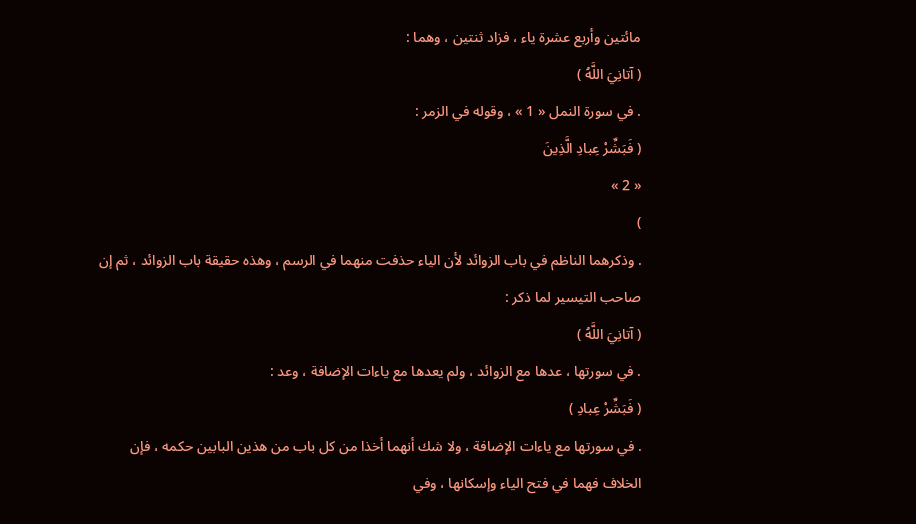مائتين وأربع عشرة ياء ، فزاد ثنتين ، وهما :
( آتانِيَ اللَّهُ )
. في سورة النمل « 1 » ، وقوله في الزمر :
( فَبَشِّرْ عِبادِ الَّذِينَ
« 2 »
)
. وذكرهما الناظم في باب الزوائد لأن الياء حذفت منهما في الرسم ، وهذه حقيقة باب الزوائد ، ثم إن صاحب التيسير لما ذكر :
( آتانِيَ اللَّهُ )
. في سورتها ، عدها مع الزوائد ، ولم يعدها مع ياءات الإضافة ، وعد :
( فَبَشِّرْ عِبادِ )
. في سورتها مع ياءات الإضافة ، ولا شك أنهما أخذا من كل باب من هذين البابين حكمه ، فإن الخلاف فهما في فتح الياء وإسكانها ، وفي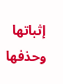إثباتها وحذفها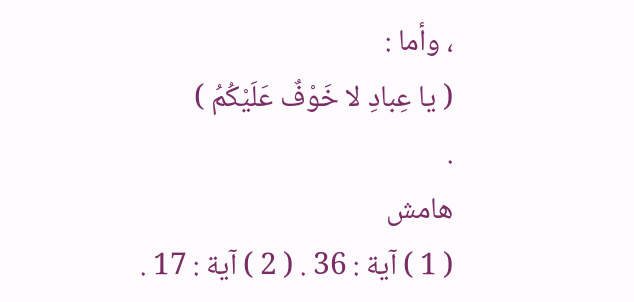، وأما :
( يا عِبادِ لا خَوْفٌ عَلَيْكُمُ )
.
هامش
( 1 ) آية : 36 . ( 2 ) آية : 17 .